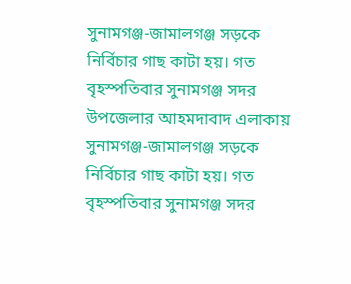সুনামগঞ্জ-জামালগঞ্জ সড়কে নির্বিচার গাছ কাটা হয়। গত বৃহস্পতিবার সুনামগঞ্জ সদর উপজেলার আহমদাবাদ এলাকায়
সুনামগঞ্জ-জামালগঞ্জ সড়কে নির্বিচার গাছ কাটা হয়। গত বৃহস্পতিবার সুনামগঞ্জ সদর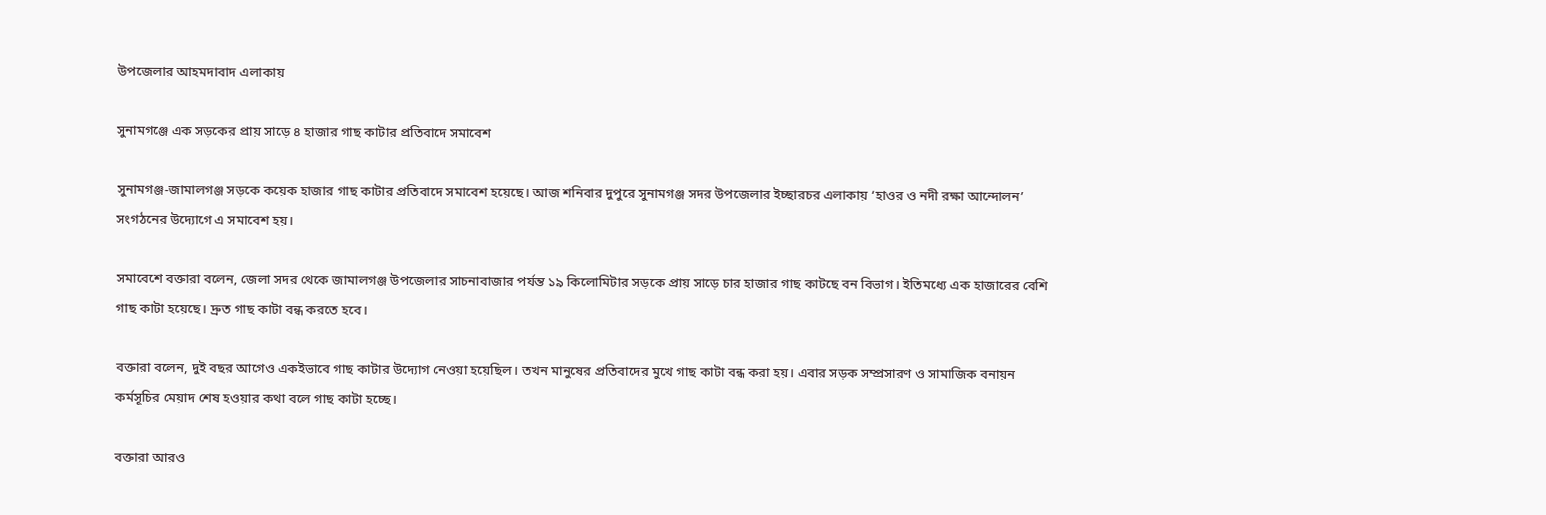উপজেলার আহমদাবাদ এলাকায়

সুনামগঞ্জে এক সড়কের প্রায় সাড়ে ৪ হাজার গাছ কাটার প্রতিবাদে সমাবেশ

সুনামগঞ্জ-জামালগঞ্জ সড়কে কয়েক হাজার গাছ কাটার প্রতিবাদে সমাবেশ হয়েছে। আজ শনিবার দুপুরে সুনামগঞ্জ সদর উপজেলার ইচ্ছারচর এলাকায় ‘হাওর ও নদী রক্ষা আন্দোলন’ সংগঠনের উদ্যোগে এ সমাবেশ হয়।

সমাবেশে বক্তারা বলেন, জেলা সদর থেকে জামালগঞ্জ উপজেলার সাচনাবাজার পর্যন্ত ১৯ কিলোমিটার সড়কে প্রায় সাড়ে চার হাজার গাছ কাটছে বন বিভাগ। ইতিমধ্যে এক হাজারের বেশি গাছ কাটা হয়েছে। দ্রুত গাছ কাটা বন্ধ করতে হবে।

বক্তারা বলেন, দুই বছর আগেও একইভাবে গাছ কাটার উদ্যোগ নেওয়া হয়েছিল। তখন মানুষের প্রতিবাদের মুখে গাছ কাটা বন্ধ করা হয়। এবার সড়ক সম্প্রসারণ ও সামাজিক বনায়ন কর্মসূচির মেয়াদ শেষ হওয়ার কথা বলে গাছ কাটা হচ্ছে।

বক্তারা আরও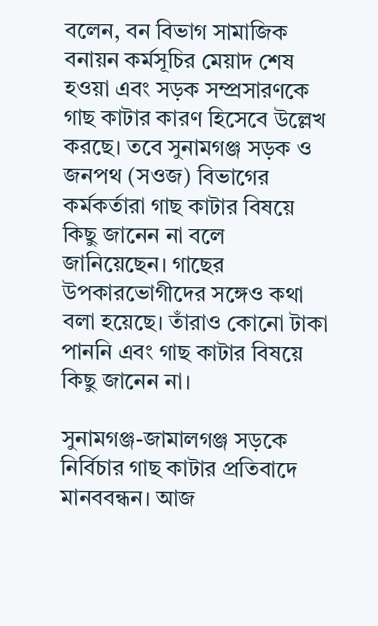বলেন, বন বিভাগ সামাজিক বনায়ন কর্মসূচির মেয়াদ শেষ হওয়া এবং সড়ক সম্প্রসারণকে গাছ কাটার কারণ হিসেবে উল্লেখ করছে। তবে সুনামগঞ্জ সড়ক ও জনপথ (সওজ) বিভাগের কর্মকর্তারা গাছ কাটার বিষয়ে কিছু জানেন না বলে জানিয়েছেন। গাছের উপকারভোগীদের সঙ্গেও কথা বলা হয়েছে। তাঁরাও কোনো টাকা পাননি এবং গাছ কাটার বিষয়ে কিছু জানেন না।

সুনামগঞ্জ-জামালগঞ্জ সড়কে নির্বিচার গাছ কাটার প্রতিবাদে মানববন্ধন। আজ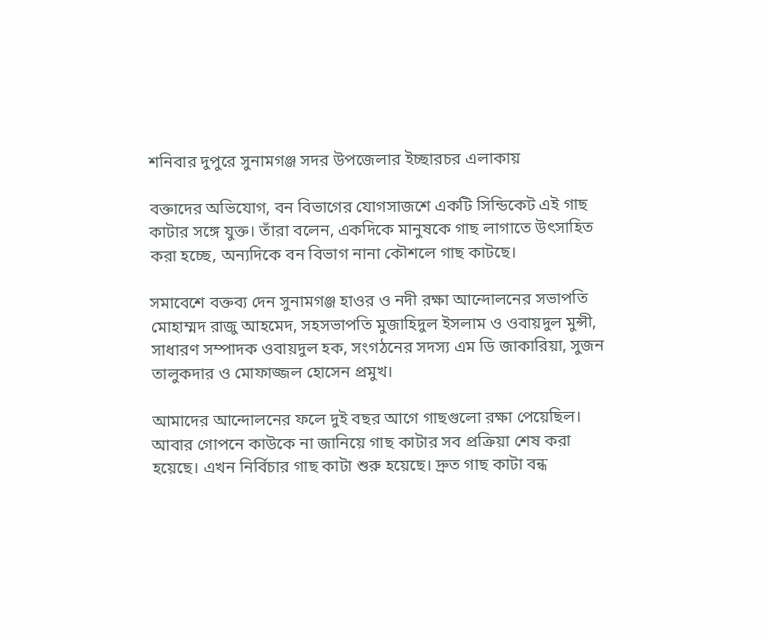শনিবার দুপুরে সুনামগঞ্জ সদর উপজেলার ইচ্ছারচর এলাকায়

বক্তাদের অভিযোগ, বন বিভাগের যোগসাজশে একটি সিন্ডিকেট এই গাছ কাটার সঙ্গে যুক্ত। তাঁরা বলেন, একদিকে মানুষকে গাছ লাগাতে উৎসাহিত করা হচ্ছে, অন্যদিকে বন বিভাগ নানা কৌশলে গাছ কাটছে।

সমাবেশে বক্তব্য দেন সুনামগঞ্জ হাওর ও নদী রক্ষা আন্দোলনের সভাপতি মোহাম্মদ রাজু আহমেদ, সহসভাপতি মুজাহিদুল ইসলাম ও ওবায়দুল মুন্সী, সাধারণ সম্পাদক ওবায়দুল হক, সংগঠনের সদস্য এম ডি জাকারিয়া, সুজন তালুকদার ও মোফাজ্জল হোসেন প্রমুখ।

আমাদের আন্দোলনের ফলে দুই বছর আগে গাছগুলো রক্ষা পেয়েছিল। আবার গোপনে কাউকে না জানিয়ে গাছ কাটার সব প্রক্রিয়া শেষ করা হয়েছে। এখন নির্বিচার গাছ কাটা শুরু হয়েছে। দ্রুত গাছ কাটা বন্ধ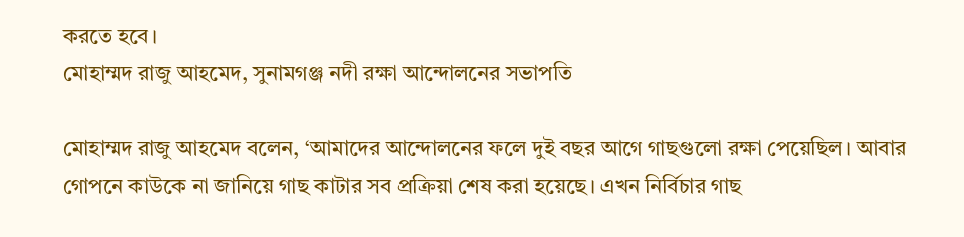করতে হবে।
মোহাম্মদ রাজু আহমেদ, সুনামগঞ্জ নদী রক্ষা আন্দোলনের সভাপতি

মোহাম্মদ রাজু আহমেদ বলেন, ‘আমাদের আন্দোলনের ফলে দুই বছর আগে গাছগুলো রক্ষা পেয়েছিল। আবার গোপনে কাউকে না জানিয়ে গাছ কাটার সব প্রক্রিয়া শেষ করা হয়েছে। এখন নির্বিচার গাছ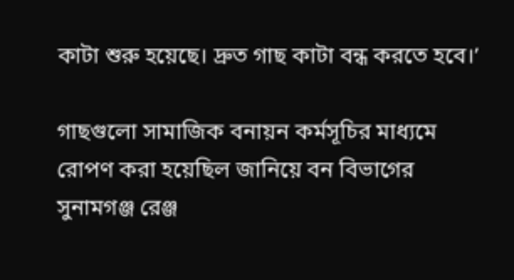কাটা শুরু হয়েছে। দ্রুত গাছ কাটা বন্ধ করতে হবে।’

গাছগুলো সামাজিক বনায়ন কর্মসূচির মাধ্যমে রোপণ করা হয়েছিল জানিয়ে বন বিভাগের সুনামগঞ্জ রেঞ্জ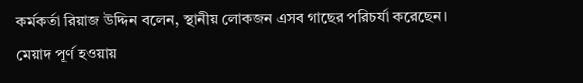কর্মকর্তা রিয়াজ উদ্দিন বলেন, স্থানীয় লোকজন এসব গাছের পরিচর্যা করেছেন। মেয়াদ পূর্ণ হওয়ায়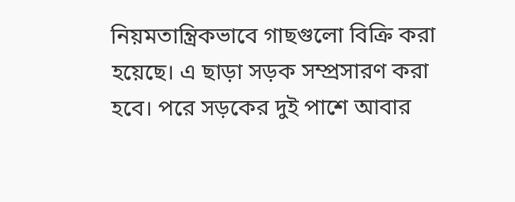নিয়মতান্ত্রিকভাবে গাছগুলো বিক্রি করা হয়েছে। এ ছাড়া সড়ক সম্প্রসারণ করা হবে। পরে সড়কের দুই পাশে আবার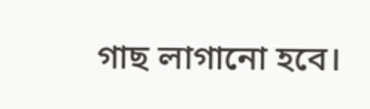গাছ লাগানো হবে।